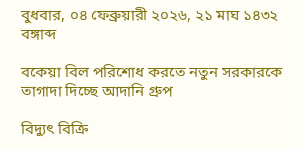বুধবার, ০৪ ফেব্রুয়ারী ২০২৬, ২১ মাঘ ১৪৩২ বঙ্গাব্দ

বকেয়া বিল পরিশোধ করতে নতুন সরকারকে তাগাদা দিচ্ছে আদানি গ্রুপ

বিদ্যুৎ বিক্রি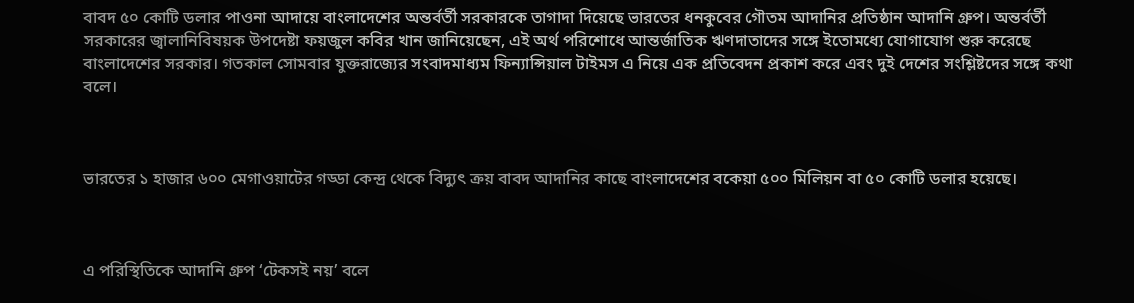বাবদ ৫০ কোটি ডলার পাওনা আদায়ে বাংলাদেশের অন্তর্বর্তী সরকারকে তাগাদা দিয়েছে ভারতের ধনকুবের গৌতম আদানির প্রতিষ্ঠান আদানি গ্রুপ। অন্তর্বর্তী সরকারের জ্বালানিবিষয়ক উপদেষ্টা ফয়জুল কবির খান জানিয়েছেন, এই অর্থ পরিশোধে আন্তর্জাতিক ঋণদাতাদের সঙ্গে ইতোমধ্যে যোগাযোগ শুরু করেছে বাংলাদেশের সরকার। গতকাল সোমবার যুক্তরাজ্যের সংবাদমাধ্যম ফিন্যান্সিয়াল টাইমস এ নিয়ে এক প্রতিবেদন প্রকাশ করে এবং দুই দেশের সংশ্লিষ্টদের সঙ্গে কথা বলে।



ভারতের ১ হাজার ৬০০ মেগাওয়াটের গড্ডা কেন্দ্র থেকে বিদ্যুৎ ক্রয় বাবদ আদানির কাছে বাংলাদেশের বকেয়া ৫০০ মিলিয়ন বা ৫০ কোটি ডলার হয়েছে।



এ পরিস্থিতিকে আদানি গ্রুপ ‘টেকসই নয়’ বলে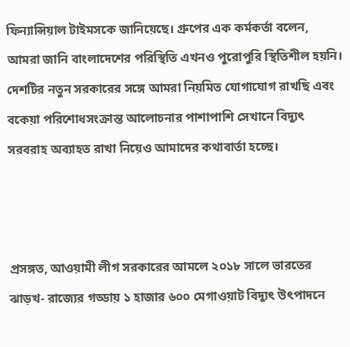ফিন্যান্সিয়াল টাইমসকে জানিয়েছে। গ্রুপের এক কর্মকর্তা বলেন, আমরা জানি বাংলাদেশের পরিস্থিতি এখনও পুরোপুরি স্থিতিশীল হয়নি। দেশটির নতুন সরকারের সঙ্গে আমরা নিয়মিত যোগাযোগ রাখছি এবং বকেয়া পরিশোধসংক্রান্ত আলোচনার পাশাপাশি সেখানে বিদ্যুৎ সরবরাহ অব্যাহত রাখা নিয়েও আমাদের কথাবার্তা হচ্ছে।



প্রসঙ্গত, আওয়ামী লীগ সরকারের আমলে ২০১৮ সালে ভারতের ঝাড়খ- রাজ্যের গড্ডায় ১ হাজার ৬০০ মেগাওয়াট বিদ্যুৎ উৎপাদনে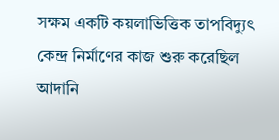সক্ষম একটি কয়লাভিত্তিক তাপবিদ্যুৎ কেন্দ্র নির্মাণের কাজ শুরু করেছিল আদানি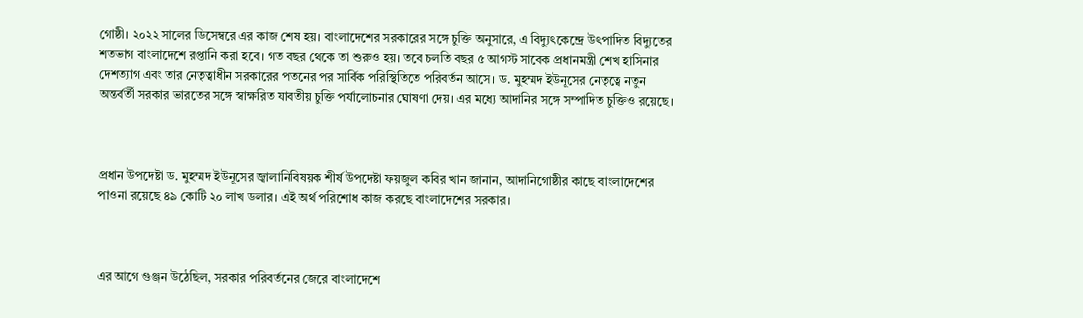গোষ্ঠী। ২০২২ সালের ডিসেম্বরে এর কাজ শেষ হয়। বাংলাদেশের সরকারের সঙ্গে চুক্তি অনুসারে, এ বিদ্যুৎকেন্দ্রে উৎপাদিত বিদ্যুতের শতভাগ বাংলাদেশে রপ্তানি করা হবে। গত বছর থেকে তা শুরুও হয়। তবে চলতি বছর ৫ আগস্ট সাবেক প্রধানমন্ত্রী শেখ হাসিনার দেশত্যাগ এবং তার নেতৃত্বাধীন সরকারের পতনের পর সার্বিক পরিস্থিতিতে পরিবর্তন আসে। ড. মুহম্মদ ইউনূসের নেতৃত্বে নতুন অন্তর্বর্তী সরকার ভারতের সঙ্গে স্বাক্ষরিত যাবতীয় চুক্তি পর্যালোচনার ঘোষণা দেয়। এর মধ্যে আদানির সঙ্গে সম্পাদিত চুক্তিও রয়েছে।



প্রধান উপদেষ্টা ড. মুহম্মদ ইউনূসের জ্বালানিবিষয়ক শীর্ষ উপদেষ্টা ফয়জুল কবির খান জানান, আদানিগোষ্ঠীর কাছে বাংলাদেশের পাওনা রয়েছে ৪৯ কোটি ২০ লাখ ডলার। এই অর্থ পরিশোধ কাজ করছে বাংলাদেশের সরকার।



এর আগে গুঞ্জন উঠেছিল, সরকার পরিবর্তনের জেরে বাংলাদেশে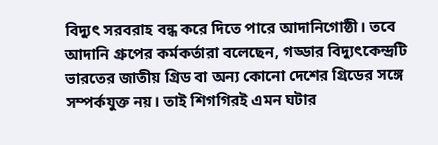বিদ্যুৎ সরবরাহ বন্ধ করে দিতে পারে আদানিগোষ্ঠী। তবে আদানি গ্রুপের কর্মকর্তারা বলেছেন, গড্ডার বিদ্যুৎকেন্দ্রটি ভারতের জাতীয় গ্রিড বা অন্য কোনো দেশের গ্রিডের সঙ্গে সম্পর্কযুক্ত নয়। তাই শিগগিরই এমন ঘটার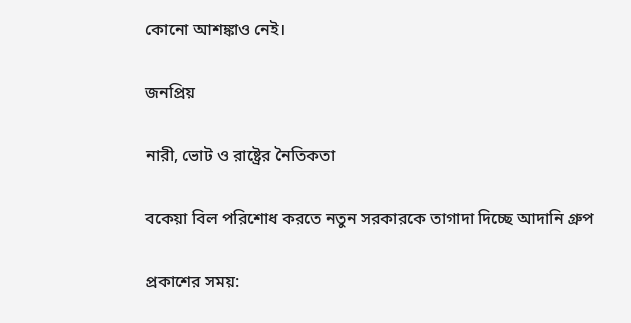কোনো আশঙ্কাও নেই।

জনপ্রিয়

নারী, ভোট ও রাষ্ট্রের নৈতিকতা

বকেয়া বিল পরিশোধ করতে নতুন সরকারকে তাগাদা দিচ্ছে আদানি গ্রুপ

প্রকাশের সময়: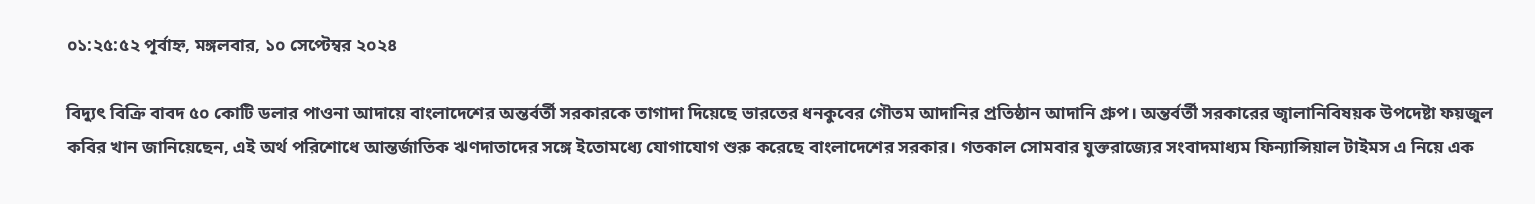০১:২৫:৫২ পূর্বাহ্ন, মঙ্গলবার, ১০ সেপ্টেম্বর ২০২৪

বিদ্যুৎ বিক্রি বাবদ ৫০ কোটি ডলার পাওনা আদায়ে বাংলাদেশের অন্তর্বর্তী সরকারকে তাগাদা দিয়েছে ভারতের ধনকুবের গৌতম আদানির প্রতিষ্ঠান আদানি গ্রুপ। অন্তর্বর্তী সরকারের জ্বালানিবিষয়ক উপদেষ্টা ফয়জুল কবির খান জানিয়েছেন, এই অর্থ পরিশোধে আন্তর্জাতিক ঋণদাতাদের সঙ্গে ইতোমধ্যে যোগাযোগ শুরু করেছে বাংলাদেশের সরকার। গতকাল সোমবার যুক্তরাজ্যের সংবাদমাধ্যম ফিন্যান্সিয়াল টাইমস এ নিয়ে এক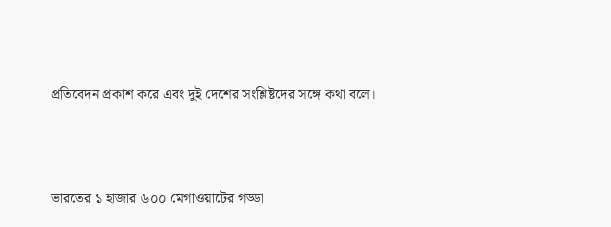প্রতিবেদন প্রকাশ করে এবং দুই দেশের সংশ্লিষ্টদের সঙ্গে কথা বলে।



ভারতের ১ হাজার ৬০০ মেগাওয়াটের গড্ডা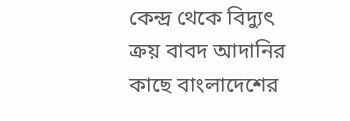কেন্দ্র থেকে বিদ্যুৎ ক্রয় বাবদ আদানির কাছে বাংলাদেশের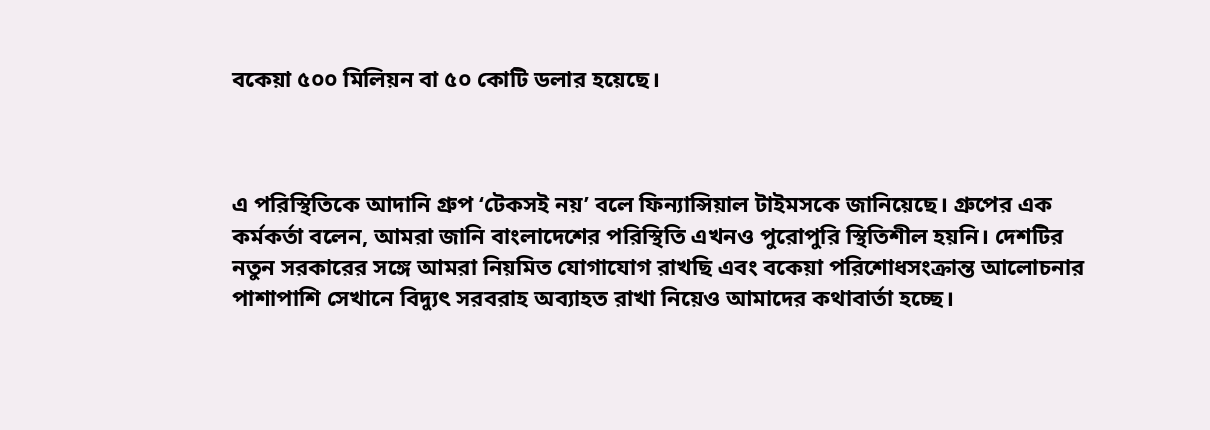বকেয়া ৫০০ মিলিয়ন বা ৫০ কোটি ডলার হয়েছে।



এ পরিস্থিতিকে আদানি গ্রুপ ‘টেকসই নয়’ বলে ফিন্যান্সিয়াল টাইমসকে জানিয়েছে। গ্রুপের এক কর্মকর্তা বলেন, আমরা জানি বাংলাদেশের পরিস্থিতি এখনও পুরোপুরি স্থিতিশীল হয়নি। দেশটির নতুন সরকারের সঙ্গে আমরা নিয়মিত যোগাযোগ রাখছি এবং বকেয়া পরিশোধসংক্রান্ত আলোচনার পাশাপাশি সেখানে বিদ্যুৎ সরবরাহ অব্যাহত রাখা নিয়েও আমাদের কথাবার্তা হচ্ছে।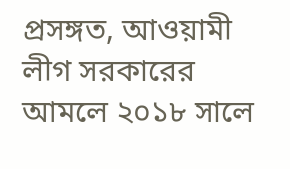প্রসঙ্গত, আওয়ামী লীগ সরকারের আমলে ২০১৮ সালে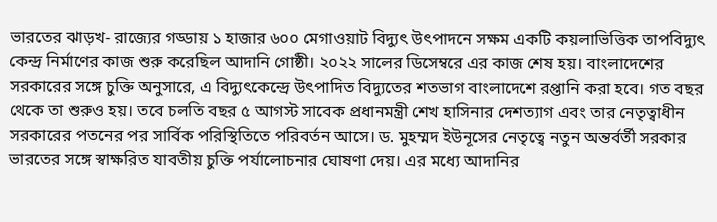ভারতের ঝাড়খ- রাজ্যের গড্ডায় ১ হাজার ৬০০ মেগাওয়াট বিদ্যুৎ উৎপাদনে সক্ষম একটি কয়লাভিত্তিক তাপবিদ্যুৎ কেন্দ্র নির্মাণের কাজ শুরু করেছিল আদানি গোষ্ঠী। ২০২২ সালের ডিসেম্বরে এর কাজ শেষ হয়। বাংলাদেশের সরকারের সঙ্গে চুক্তি অনুসারে, এ বিদ্যুৎকেন্দ্রে উৎপাদিত বিদ্যুতের শতভাগ বাংলাদেশে রপ্তানি করা হবে। গত বছর থেকে তা শুরুও হয়। তবে চলতি বছর ৫ আগস্ট সাবেক প্রধানমন্ত্রী শেখ হাসিনার দেশত্যাগ এবং তার নেতৃত্বাধীন সরকারের পতনের পর সার্বিক পরিস্থিতিতে পরিবর্তন আসে। ড. মুহম্মদ ইউনূসের নেতৃত্বে নতুন অন্তর্বর্তী সরকার ভারতের সঙ্গে স্বাক্ষরিত যাবতীয় চুক্তি পর্যালোচনার ঘোষণা দেয়। এর মধ্যে আদানির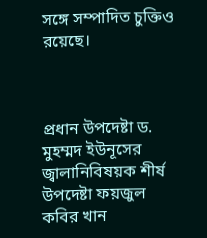সঙ্গে সম্পাদিত চুক্তিও রয়েছে।



প্রধান উপদেষ্টা ড. মুহম্মদ ইউনূসের জ্বালানিবিষয়ক শীর্ষ উপদেষ্টা ফয়জুল কবির খান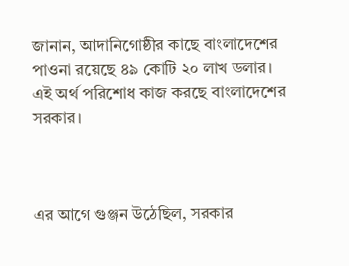জানান, আদানিগোষ্ঠীর কাছে বাংলাদেশের পাওনা রয়েছে ৪৯ কোটি ২০ লাখ ডলার। এই অর্থ পরিশোধ কাজ করছে বাংলাদেশের সরকার।



এর আগে গুঞ্জন উঠেছিল, সরকার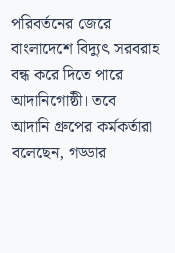পরিবর্তনের জেরে বাংলাদেশে বিদ্যুৎ সরবরাহ বন্ধ করে দিতে পারে আদানিগোষ্ঠী। তবে আদানি গ্রুপের কর্মকর্তারা বলেছেন, গড্ডার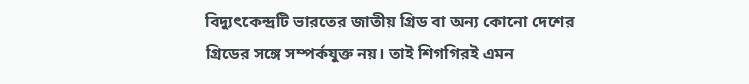বিদ্যুৎকেন্দ্রটি ভারতের জাতীয় গ্রিড বা অন্য কোনো দেশের গ্রিডের সঙ্গে সম্পর্কযুক্ত নয়। তাই শিগগিরই এমন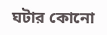ঘটার কোনো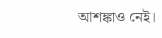আশঙ্কাও নেই।